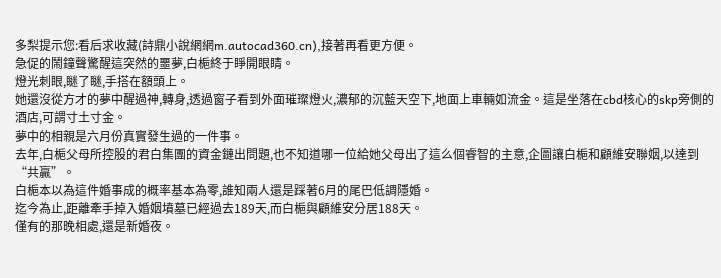多梨提示您:看后求收藏(詩鼎小說網網m.autocad360.cn),接著再看更方便。
急促的鬧鐘聲驚醒這突然的噩夢,白梔終于睜開眼睛。
燈光刺眼,瞇了瞇,手搭在額頭上。
她還沒從方才的夢中醒過神,轉身,透過窗子看到外面璀璨燈火,濃郁的沉藍天空下,地面上車輛如流金。這是坐落在cbd核心的skp旁側的酒店,可謂寸土寸金。
夢中的相親是六月份真實發生過的一件事。
去年,白梔父母所控股的君白集團的資金鏈出問題,也不知道哪一位給她父母出了這么個睿智的主意,企圖讓白梔和顧維安聯姻,以達到“共贏”。
白梔本以為這件婚事成的概率基本為零,誰知兩人還是踩著6月的尾巴低調隱婚。
迄今為止,距離牽手掉入婚姻墳墓已經過去189天,而白梔與顧維安分居188天。
僅有的那晚相處,還是新婚夜。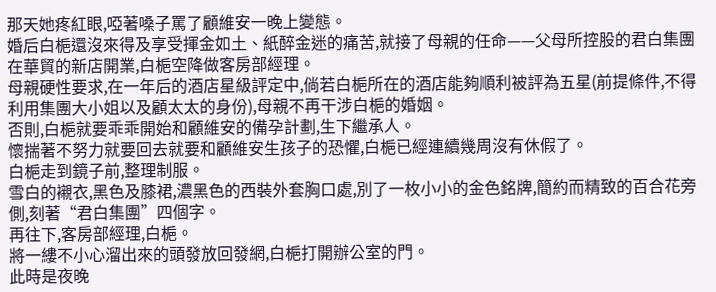那天她疼紅眼,啞著嗓子罵了顧維安一晚上變態。
婚后白梔還沒來得及享受揮金如土、紙醉金迷的痛苦,就接了母親的任命——父母所控股的君白集團在華貿的新店開業,白梔空降做客房部經理。
母親硬性要求,在一年后的酒店星級評定中,倘若白梔所在的酒店能夠順利被評為五星(前提條件,不得利用集團大小姐以及顧太太的身份),母親不再干涉白梔的婚姻。
否則,白梔就要乖乖開始和顧維安的備孕計劃,生下繼承人。
懷揣著不努力就要回去就要和顧維安生孩子的恐懼,白梔已經連續幾周沒有休假了。
白梔走到鏡子前,整理制服。
雪白的襯衣,黑色及膝裙,濃黑色的西裝外套胸口處,別了一枚小小的金色銘牌,簡約而精致的百合花旁側,刻著“君白集團”四個字。
再往下,客房部經理,白梔。
將一縷不小心溜出來的頭發放回發網,白梔打開辦公室的門。
此時是夜晚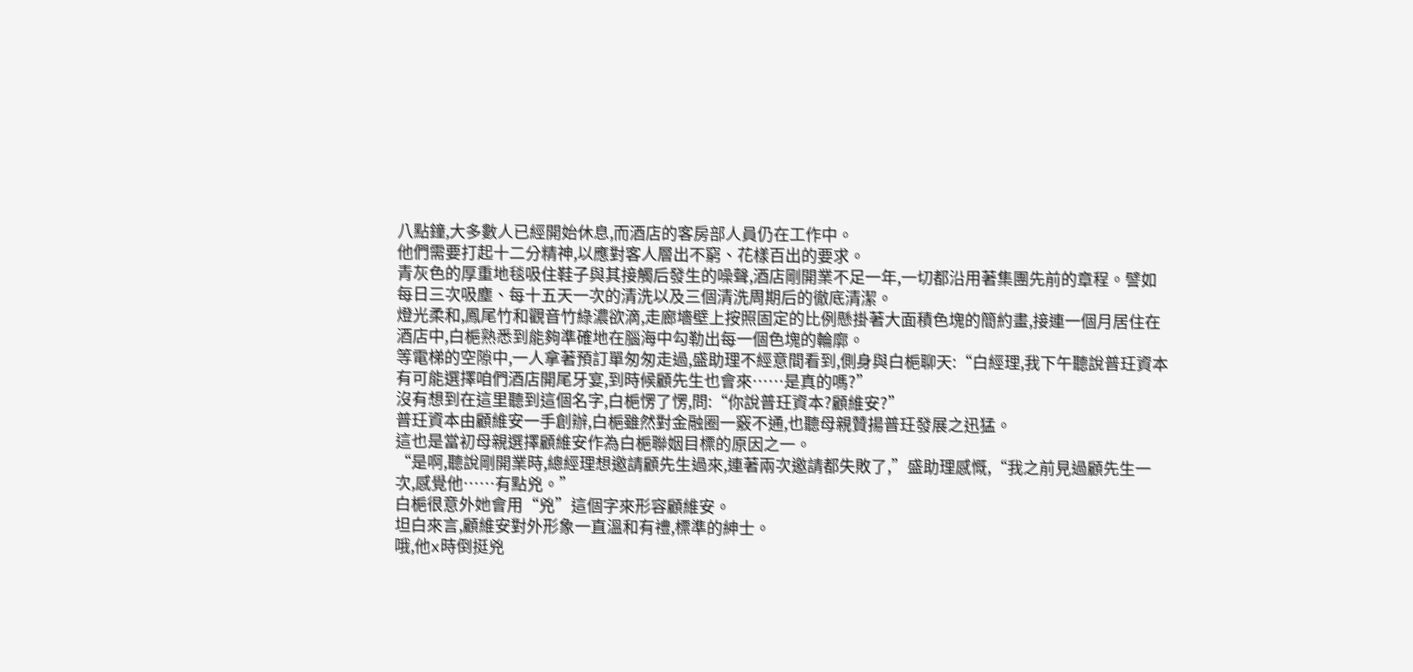八點鐘,大多數人已經開始休息,而酒店的客房部人員仍在工作中。
他們需要打起十二分精神,以應對客人層出不窮、花樣百出的要求。
青灰色的厚重地毯吸住鞋子與其接觸后發生的噪聲,酒店剛開業不足一年,一切都沿用著集團先前的章程。譬如每日三次吸塵、每十五天一次的清洗以及三個清洗周期后的徹底清潔。
燈光柔和,鳳尾竹和觀音竹綠濃欲滴,走廊墻壁上按照固定的比例懸掛著大面積色塊的簡約畫,接連一個月居住在酒店中,白梔熟悉到能夠準確地在腦海中勾勒出每一個色塊的輪廓。
等電梯的空隙中,一人拿著預訂單匆匆走過,盛助理不經意間看到,側身與白梔聊天:“白經理,我下午聽說普玨資本有可能選擇咱們酒店開尾牙宴,到時候顧先生也會來……是真的嗎?”
沒有想到在這里聽到這個名字,白梔愣了愣,問:“你說普玨資本?顧維安?”
普玨資本由顧維安一手創辦,白梔雖然對金融圈一竅不通,也聽母親贊揚普玨發展之迅猛。
這也是當初母親選擇顧維安作為白梔聯姻目標的原因之一。
“是啊,聽說剛開業時,總經理想邀請顧先生過來,連著兩次邀請都失敗了,”盛助理感慨,“我之前見過顧先生一次,感覺他……有點兇。”
白梔很意外她會用“兇”這個字來形容顧維安。
坦白來言,顧維安對外形象一直溫和有禮,標準的紳士。
哦,他x時倒挺兇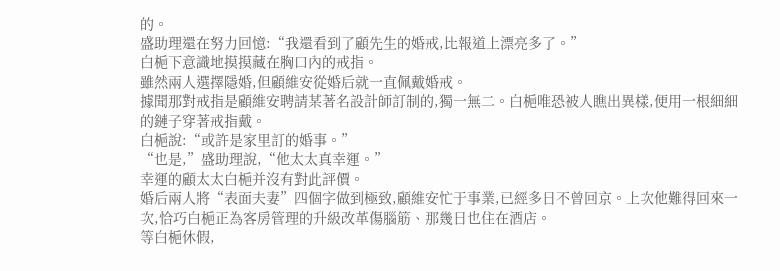的。
盛助理還在努力回憶:“我還看到了顧先生的婚戒,比報道上漂亮多了。”
白梔下意識地摸摸藏在胸口內的戒指。
雖然兩人選擇隱婚,但顧維安從婚后就一直佩戴婚戒。
據聞那對戒指是顧維安聘請某著名設計師訂制的,獨一無二。白梔唯恐被人瞧出異樣,便用一根細細的鏈子穿著戒指戴。
白梔說:“或許是家里訂的婚事。”
“也是,”盛助理說,“他太太真幸運。”
幸運的顧太太白梔并沒有對此評價。
婚后兩人將“表面夫妻”四個字做到極致,顧維安忙于事業,已經多日不曾回京。上次他難得回來一次,恰巧白梔正為客房管理的升級改革傷腦筋、那幾日也住在酒店。
等白梔休假,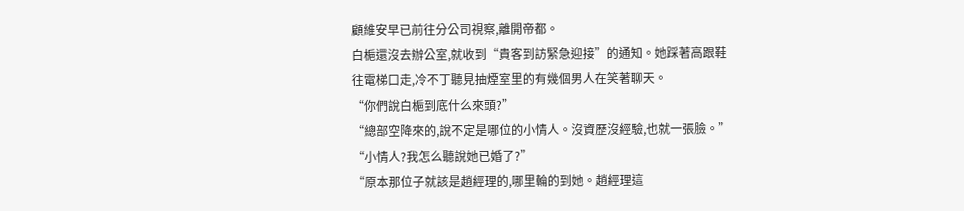顧維安早已前往分公司視察,離開帝都。
白梔還沒去辦公室,就收到“貴客到訪緊急迎接”的通知。她踩著高跟鞋往電梯口走,冷不丁聽見抽煙室里的有幾個男人在笑著聊天。
“你們說白梔到底什么來頭?”
“總部空降來的,說不定是哪位的小情人。沒資歷沒經驗,也就一張臉。”
“小情人?我怎么聽說她已婚了?”
“原本那位子就該是趙經理的,哪里輪的到她。趙經理這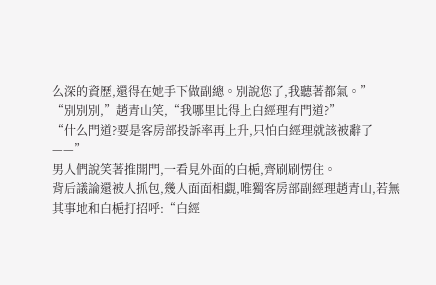么深的資歷,還得在她手下做副總。別說您了,我聽著都氣。”
“別別別,”趙青山笑,“我哪里比得上白經理有門道?”
“什么門道?要是客房部投訴率再上升,只怕白經理就該被辭了——”
男人們說笑著推開門,一看見外面的白梔,齊刷刷愣住。
背后議論還被人抓包,幾人面面相覷,唯獨客房部副經理趙青山,若無其事地和白梔打招呼:“白經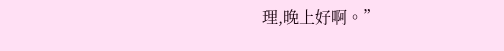理,晚上好啊。”